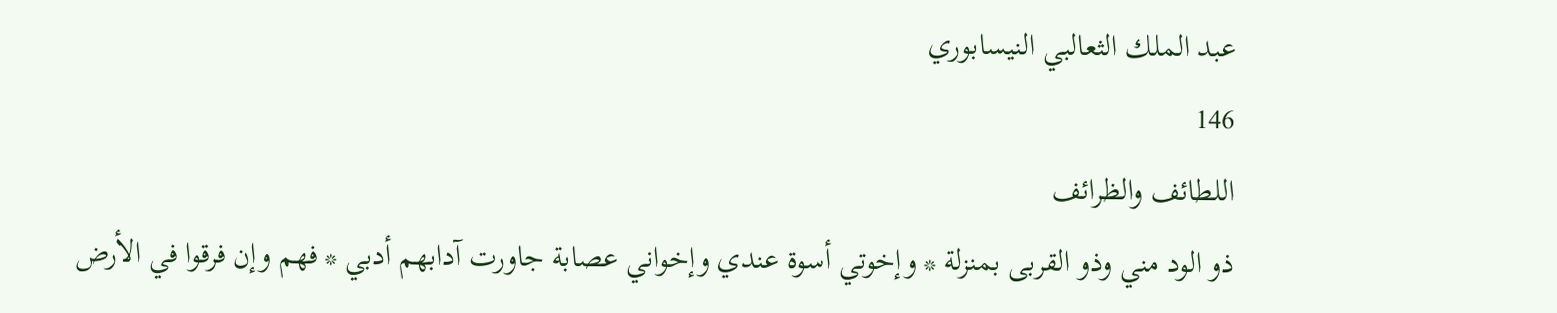عبد الملك الثعالبي النيسابوري
146
اللطائف والظرائف
ذو الود مني وذو القربى بمنزلة * وإخوتي أسوة عندي وإخواني عصابة جاورت آدابهم أدبي * فهم وإن فرقوا في الأرض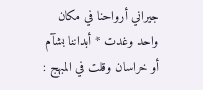جيراني أرواحنا في مكان واحد وغدت * أبداننا بشآم أو خراسان وقلت في المبهج :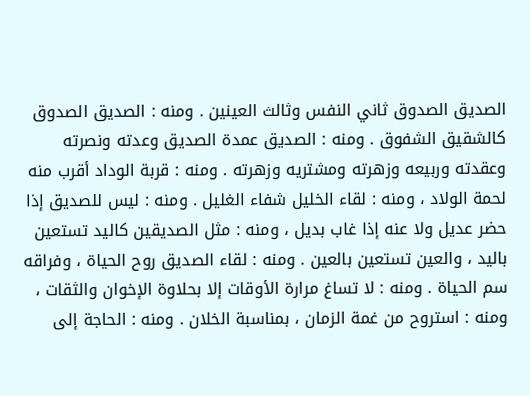الصديق الصدوق ثاني النفس وثالث العينين . ومنه : الصديق الصدوق كالشقيق الشفوق . ومنه : الصديق عمدة الصديق وعدته ونصرته وعقدته وربيعه وزهرته ومشتريه وزهرته . ومنه : قربة الوداد أقرب منه لحمة الولاد ، ومنه : لقاء الخليل شفاء الغليل . ومنه : ليس للصديق إذا حضر عديل ولا عنه إذا غاب بديل ، ومنه : مثل الصديقين كاليد تستعين باليد ، والعين تستعين بالعين . ومنه : لقاء الصديق روح الحياة ، وفراقه سم الحياة . ومنه : لا تساغ مرارة الأوقات إلا بحلاوة الإخوان والثقات ، ومنه : استروح من غمة الزمان ، بمناسبة الخلان . ومنه : الحاجة إلى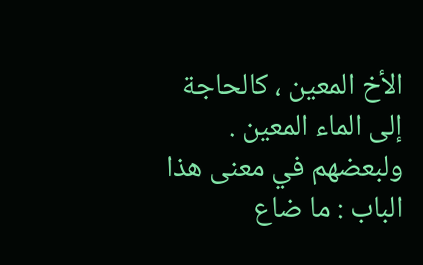الأخ المعين ، كالحاجة إلى الماء المعين . ولبعضهم في معنى هذا الباب : ما ضاع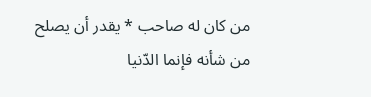من كان له صاحب * يقدر أن يصلح من شأنه فإنما الدّنيا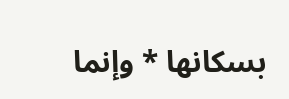بسكانها * وإنما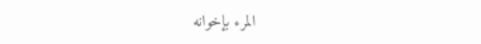المرء بإخوانه